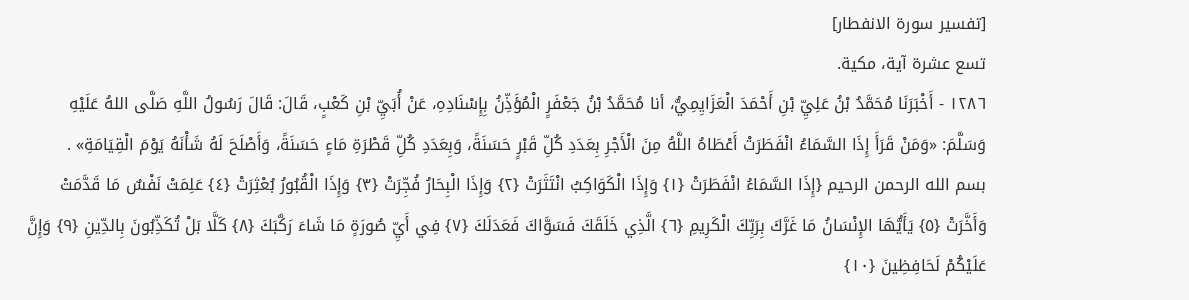[تفسير سورة الانفطار]
تسع عشرة آية، مكية.
١٢٨٦ - أَخْبَرَنَا مُحَمَّدُ بْنُ عَلِيِّ بْنِ أَحْمَدَ الْعَزَايِمِيُّ، أنا مُحَمَّدُ بْنُ جَعْفَرٍ الْمُؤَذِّنُ بِإِسْنَادِهِ، عَنْ أُبَيِّ بْنِ كَعْبٍ، قَالَ: قَالَ رَسُولُ اللَّهِ صَلَّى اللهُ عَلَيْهِ وَسَلَّمَ: «وَمَنْ قَرَأَ إِذَا السَّمَاءُ انْفَطَرَتْ أَعْطَاهُ اللَّهُ مِنَ الْأَجْرِ بِعَدَدِ كُلِّ قَبْرٍ حَسَنَةً، وَبِعَدَدِ كُلِّ قَطْرَةِ مَاءٍ حَسَنَةً، وَأَصْلَحَ لَهُ شَأْنَهُ يَوْمَ الْقِيَامَةِ» .
بسم الله الرحمن الرحيم {إِذَا السَّمَاءُ انْفَطَرَتْ {١} وَإِذَا الْكَوَاكِبُ انْتَثَرَتْ {٢} وَإِذَا الْبِحَارُ فُجِّرَتْ {٣} وَإِذَا الْقُبُورُ بُعْثِرَتْ {٤} عَلِمَتْ نَفْسٌ مَا قَدَّمَتْ وَأَخَّرَتْ {٥} يَأَيُّهَا الإِنْسَانُ مَا غَرَّكَ بِرَبِّكَ الْكَرِيمِ {٦} الَّذِي خَلَقَكَ فَسَوَّاكَ فَعَدَلَكَ {٧} فِي أَيِّ صُورَةٍ مَا شَاءَ رَكَّبَكَ {٨} كَلَّا بَلْ تُكَذِّبُونَ بِالدِّينِ {٩} وَإِنَّ عَلَيْكُمْ لَحَافِظِينَ {١٠}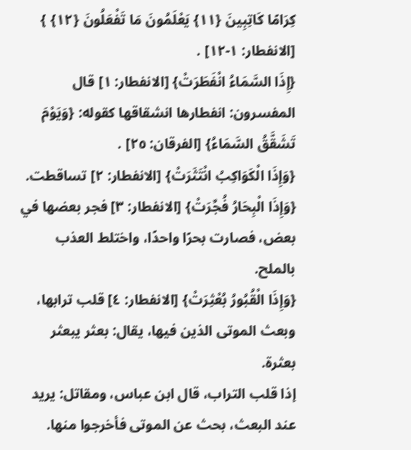كِرَامًا كَاتِبِينَ {١١} يَعْلَمُونَ مَا تَفْعَلُونَ {١٢} } [الانفطار: ١-١٢] .
{إِذَا السَّمَاءُ انْفَطَرَتْ} [الانفطار: ١] قال المفسرون: انفطارها انشقاقها كقوله: {وَيَوْمَ تَشَقَّقُ السَّمَاءُ} [الفرقان: ٢٥] .
{وَإِذَا الْكَوَاكِبُ انْتَثَرَتْ} [الانفطار: ٢] تساقطت.
{وَإِذَا الْبِحَارُ فُجِّرَتْ} [الانفطار: ٣] فجر بعضها في بعض، فصارت بحرًا واحدًا، واختلط العذب بالملح.
{وَإِذَا الْقُبُورُ بُعْثِرَتْ} [الانفطار: ٤] قلب ترابها، وبعث الموتى الذين فيها، يقال: بعثر يبعثر بعثرة.
إذا قلب التراب، قال ابن عباس، ومقاتل: يريد عند البعث، بحث عن الموتى فأخرجوا منها.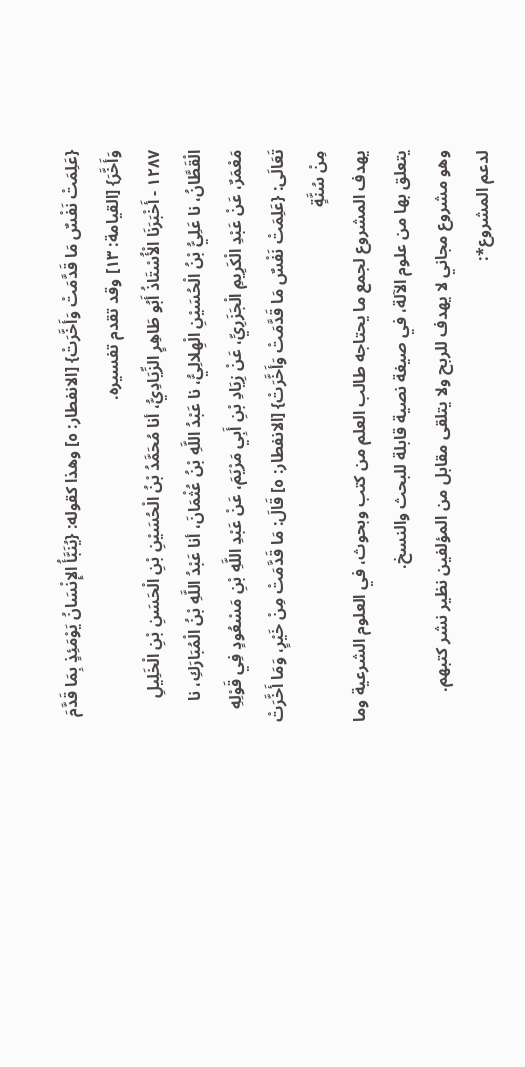{عَلِمَتْ نَفْسٌ مَا قَدَّمَتْ وَأَخَّرَتْ} [الانفطار: ٥] وهذا كقوله: {يُنَبَّأُ الإِنْسَانُ يَوْمَئِذٍ بِمَا قَدَّمَ وَأَخَّرَ} [القيامة: ١٣] وقد تقدم تفسيره.
١٢٨٧ - أَخْبَرَنَا الْأُسْتَاذُ أَبُو طَاهِرٍ الزِّيَادِيُّ، أنا مُحَمَّدُ بْنُ الْحُسَيْنِ بْنِ الْحَسَنِ بْنِ الْخَلِيلِ الْقَطَّانُ، نا عَلِيُّ بْنُ الْحُسَيْنِ الْهِلالِيُّ، نا عَبْدُ اللَّهِ بْنُ عُثْمَانَ، أنا عَبْدُ اللَّهِ بْنُ الْمُبَارَكِ، نا مَعْمَرٌ، عَنْ عَبْدِ الْكَرِيمِ الْجَزَرِيِّ، عَنْ زِيَادِ بْنِ أَبِي مَرْيَمَ، عَنْ عَبْدِ اللَّهِ بْنِ مَسْعُودٍ فِي قَوْلِهِ تَعَالَى: {عَلِمَتْ نَفْسٌ مَا قَدَّمَتْ وَأَخَّرَتْ} [الانفطار: ٥] قَالَ: مَا قَدَّمَتْ مِنْ خَيْرٍ، وَمَا أَخَّرَتْ مِنْ سُنَّةٍ
يهدف المشروع لجمع ما يحتاجه طالب العلم من كتب وبحوث، في العلوم الشرعية وما يتعلق بها من علوم الآلة، في صيغة نصية قابلة للبحث والنسخ.
وهو مشروع مجاني لا يهدف للربح ولا يتلقى مقابل من المؤلفين نظير نشر كتبهم.
لدعم المشروع*: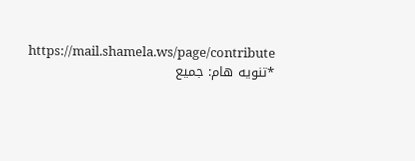https://mail.shamela.ws/page/contribute
*تنويه هام: جميع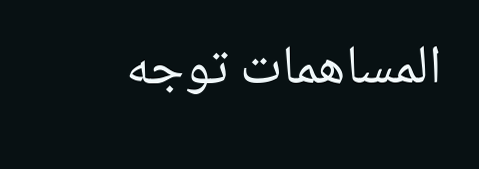المساهمات توجه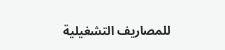للمصاريف التشغيلية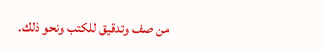من صف وتدقيق للكتب ونحو ذلك.